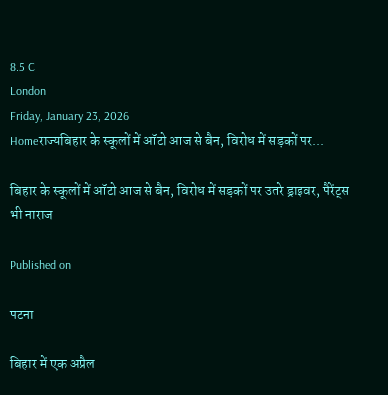8.5 C
London
Friday, January 23, 2026
Homeराज्यबिहार के स्कूलों में ऑटो आज से बैन, विरोध में सड़कों पर...

बिहार के स्कूलों में ऑटो आज से बैन, विरोध में सड़कों पर उतरे ड्राइवर, पैरेंट्स भी नाराज

Published on

पटना

बिहार में एक अप्रैल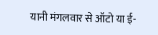यानी मंगलवार से ऑटो या ई-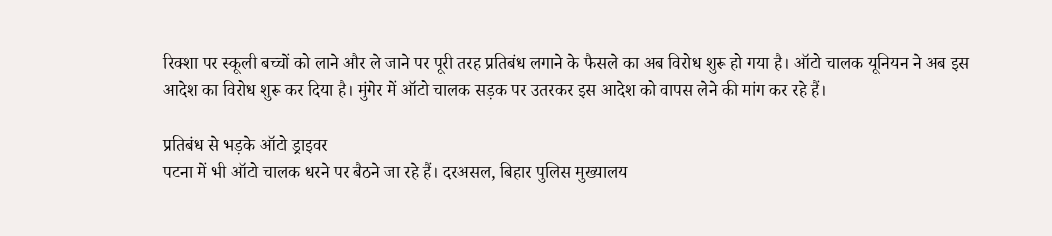रिक्शा पर स्कूली बच्चों को लाने और ले जाने पर पूरी तरह प्रतिबंध लगाने के फैसले का अब विरोध शुरू हो गया है। ऑटो चालक यूनियन ने अब इस आदेश का विरोध शुरू कर दिया है। मुंगेर में ऑटो चालक सड़क पर उतरकर इस आदेश को वापस लेने की मांग कर रहे हैं।

प्रतिबंध से भड़के ऑटो ड्राइवर
पटना में भी ऑटो चालक धरने पर बैठने जा रहे हैं। दरअसल, बिहार पुलिस मुख्यालय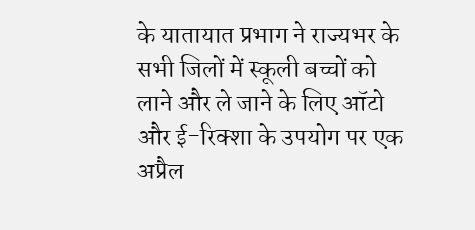के यातायात प्रभाग ने राज्यभर के सभी जिलों में स्कूली बच्चों को लाने और ले जाने के लिए ऑटो और ई-रिक्शा के उपयोग पर एक अप्रैल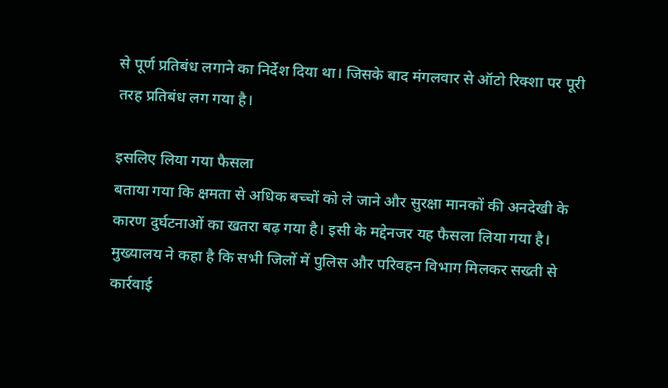से पूर्ण प्रतिबंध लगाने का निर्देश दिया था। जिसके बाद मंगलवार से ऑटो रिक्शा पर पूरी तरह प्रतिबंध लग गया है।

इसलिए लिया गया फैसला
बताया गया कि क्षमता से अधिक बच्चों को ले जाने और सुरक्षा मानकों की अनदेखी के कारण दुर्घटनाओं का खतरा बढ़ गया है। इसी के मद्देनजर यह फैसला लिया गया है। मुख्यालय ने कहा है कि सभी जिलों में पुलिस और परिवहन विभाग मिलकर सख्ती से कार्रवाई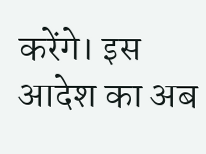करेंगे। इस आदेश का अब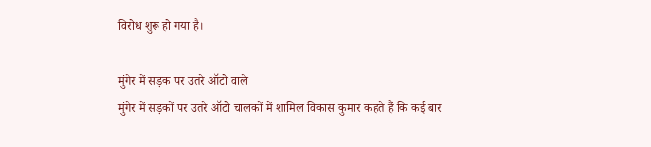विरोध शुरू हो गया है।

मुंगेर में सड़क पर उतरे ऑटो वाले
मुंगेर में सड़कों पर उतरे ऑटो चालकों में शामिल विकास कुमार कहते हैं कि कई बार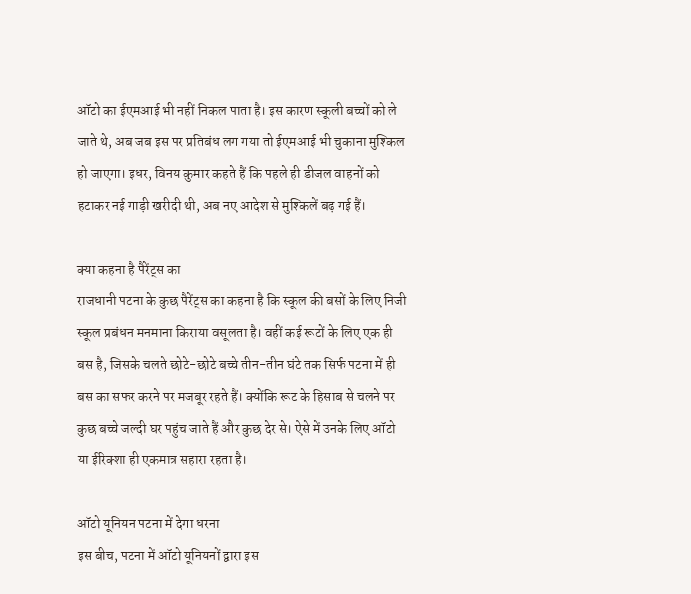ऑटो का ईएमआई भी नहीं निकल पाता है। इस कारण स्कूली बच्चों को ले जाते थे, अब जब इस पर प्रतिबंध लग गया तो ईएमआई भी चुकाना मुश्किल हो जाएगा। इधर, विनय कुमार कहते हैं कि पहले ही डीजल वाहनों को हटाकर नई गाड़ी खरीदी थी, अब नए आदेश से मुश्किलें बढ़ गई हैं।

क्या कहना है पैरेंट्स का
राजधानी पटना के कुछ पैरेंट्स का कहना है कि स्कूल की बसों के लिए निजी स्कूल प्रबंधन मनमाना किराया वसूलता है। वहीं कई रूटों के लिए एक ही बस है, जिसके चलते छोटे-छोटे बच्चे तीन-तीन घंटे तक सिर्फ पटना में ही बस का सफर करने पर मजबूर रहते हैं। क्योंकि रूट के हिसाब से चलने पर कुछ बच्चे जल्दी घर पहुंच जाते हैं और कुछ देर से। ऐसे में उनके लिए ऑटो या ईरिक्शा ही एकमात्र सहारा रहता है।

ऑटो यूनियन पटना में देगा धरना
इस बीच, पटना में ऑटो यूनियनों द्वारा इस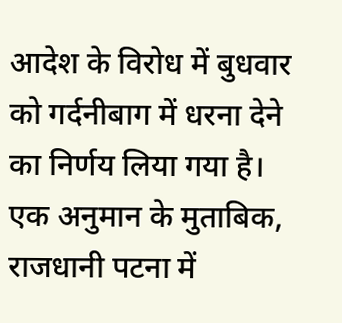आदेश के विरोध में बुधवार को गर्दनीबाग में धरना देने का निर्णय लिया गया है। एक अनुमान के मुताबिक, राजधानी पटना में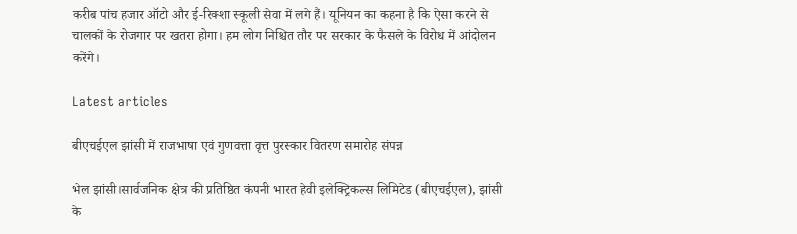करीब पांच हजार ऑटो और ई-रिक्शा स्कूली सेवा में लगे हैं। यूनियन का कहना है कि ऐसा करने से चालकों के रोजगार पर खतरा होगा। हम लोग निश्चित तौर पर सरकार के फैसले के विरोध में आंदोलन करेंगे।

Latest articles

बीएचईएल झांसी में राजभाषा एवं गुणवत्ता वृत्त पुरस्कार वितरण समारोह संपन्न

भेल झांसी।सार्वजनिक क्षेत्र की प्रतिष्ठित कंपनी भारत हेवी इलेक्ट्रिकल्स लिमिटेड (बीएचईएल), झांसी के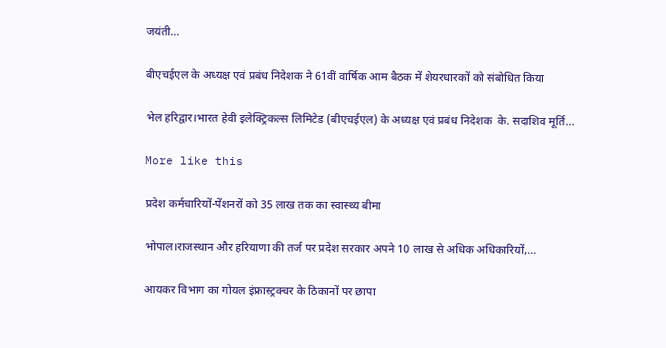जयंती...

बीएचईएल के अध्यक्ष एवं प्रबंध निदेशक ने 61वीं वार्षिक आम बैठक में शेयरधारकों को संबोधित किया

भेल हरिद्वार।भारत हेवी इलेक्ट्रिकल्स लिमिटेड (बीएचईएल) के अध्यक्ष एवं प्रबंध निदेशक  के. सदाशिव मूर्ति...

More like this

प्रदेश कर्मचारियों-पेंशनरों को 35 लाख तक का स्वास्थ्य बीमा

भोपाल।राजस्थान और हरियाणा की तर्ज पर प्रदेश सरकार अपने 10 लाख से अधिक अधिकारियों,...

आयकर विभाग का गोयल इंफ्रास्ट्रक्चर के ठिकानों पर छापा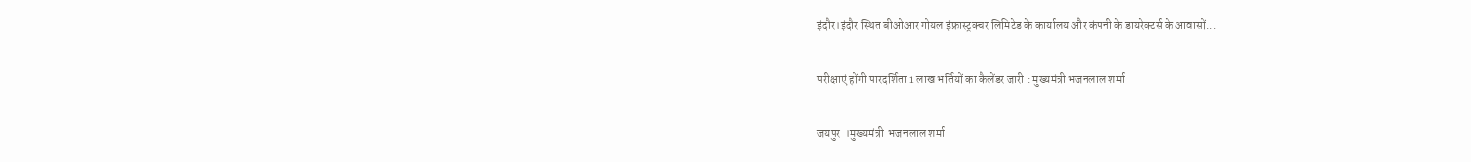इंदौर।इंदौर स्थित बीओआर गोयल इंफ्रास्ट्रक्चर लिमिटेड के कार्यालय और कंपनी के डायरेक्टर्स के आवासों...

परीक्षाएं होंगी पारदर्शिता 1 लाख भर्तियों का कैलेंडर जारी : मुख्यमंत्री भजनलाल शर्मा

जयपुर  ।मुख्यमंत्री  भजनलाल शर्मा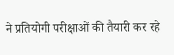ने प्रतियोगी परीक्षाओं की तैयारी कर रहे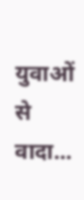युवाओं से वादा...